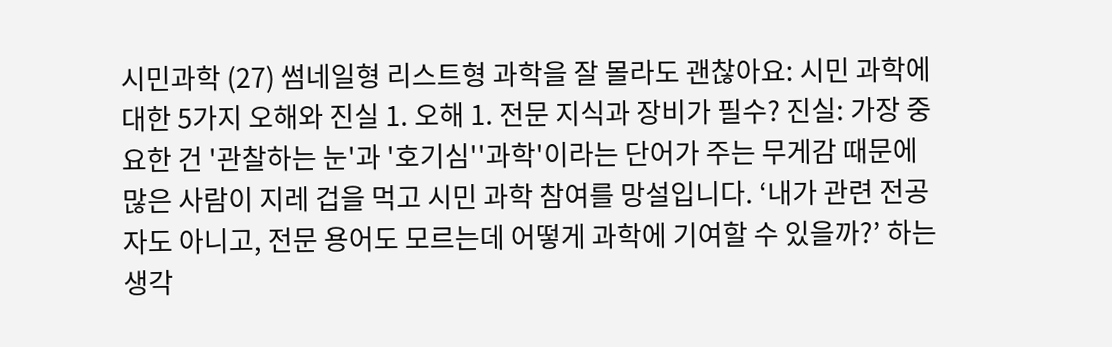시민과학 (27) 썸네일형 리스트형 과학을 잘 몰라도 괜찮아요: 시민 과학에 대한 5가지 오해와 진실 1. 오해 1. 전문 지식과 장비가 필수? 진실: 가장 중요한 건 '관찰하는 눈'과 '호기심''과학'이라는 단어가 주는 무게감 때문에 많은 사람이 지레 겁을 먹고 시민 과학 참여를 망설입니다. ‘내가 관련 전공자도 아니고, 전문 용어도 모르는데 어떻게 과학에 기여할 수 있을까?’ 하는 생각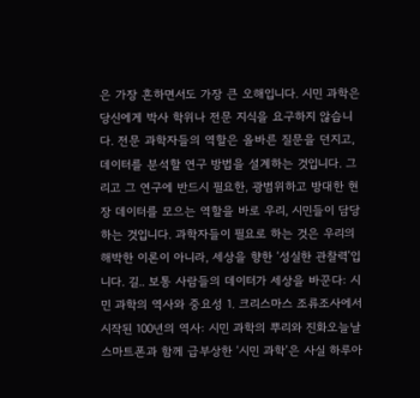은 가장 흔하면서도 가장 큰 오해입니다. 시민 과학은 당신에게 박사 학위나 전문 지식을 요구하지 않습니다. 전문 과학자들의 역할은 올바른 질문을 던지고, 데이터를 분석할 연구 방법을 설계하는 것입니다. 그리고 그 연구에 반드시 필요한, 광범위하고 방대한 현장 데이터를 모으는 역할을 바로 우리, 시민들이 담당하는 것입니다. 과학자들이 필요로 하는 것은 우리의 해박한 이론이 아니라, 세상을 향한 ‘성실한 관찰력’입니다. 길.. 보통 사람들의 데이터가 세상을 바꾼다: 시민 과학의 역사와 중요성 1. 크리스마스 조류조사에서 시작된 100년의 역사: 시민 과학의 뿌리와 진화오늘날 스마트폰과 함께 급부상한 ‘시민 과학’은 사실 하루아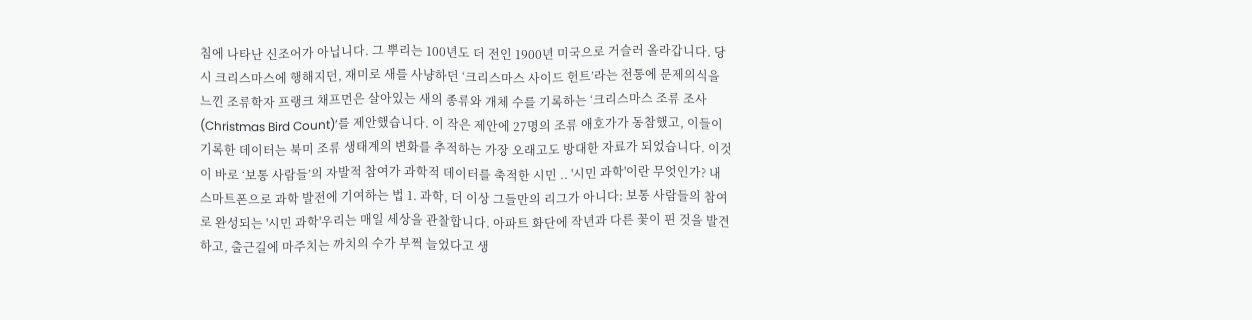침에 나타난 신조어가 아닙니다. 그 뿌리는 100년도 더 전인 1900년 미국으로 거슬러 올라갑니다. 당시 크리스마스에 행해지던, 재미로 새를 사냥하던 ‘크리스마스 사이드 헌트’라는 전통에 문제의식을 느낀 조류학자 프랭크 채프먼은 살아있는 새의 종류와 개체 수를 기록하는 ‘크리스마스 조류 조사(Christmas Bird Count)’를 제안했습니다. 이 작은 제안에 27명의 조류 애호가가 동참했고, 이들이 기록한 데이터는 북미 조류 생태계의 변화를 추적하는 가장 오래고도 방대한 자료가 되었습니다. 이것이 바로 ‘보통 사람들’의 자발적 참여가 과학적 데이터를 축적한 시민 .. '시민 과학'이란 무엇인가? 내 스마트폰으로 과학 발전에 기여하는 법 1. 과학, 더 이상 그들만의 리그가 아니다: 보통 사람들의 참여로 완성되는 '시민 과학'우리는 매일 세상을 관찰합니다. 아파트 화단에 작년과 다른 꽃이 핀 것을 발견하고, 출근길에 마주치는 까치의 수가 부쩍 늘었다고 생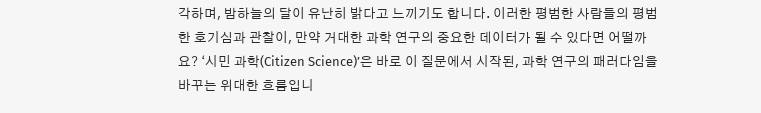각하며, 밤하늘의 달이 유난히 밝다고 느끼기도 합니다. 이러한 평범한 사람들의 평범한 호기심과 관찰이, 만약 거대한 과학 연구의 중요한 데이터가 될 수 있다면 어떨까요? ‘시민 과학(Citizen Science)’은 바로 이 질문에서 시작된, 과학 연구의 패러다임을 바꾸는 위대한 흐름입니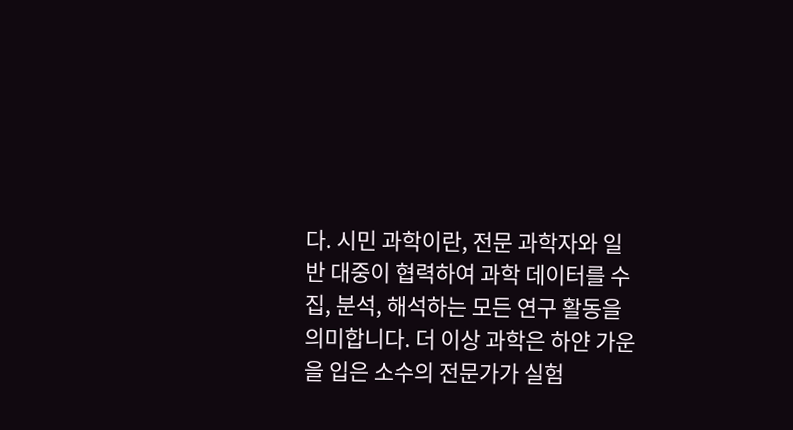다. 시민 과학이란, 전문 과학자와 일반 대중이 협력하여 과학 데이터를 수집, 분석, 해석하는 모든 연구 활동을 의미합니다. 더 이상 과학은 하얀 가운을 입은 소수의 전문가가 실험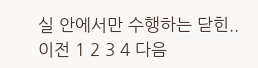실 안에서만 수행하는 닫힌.. 이전 1 2 3 4 다음